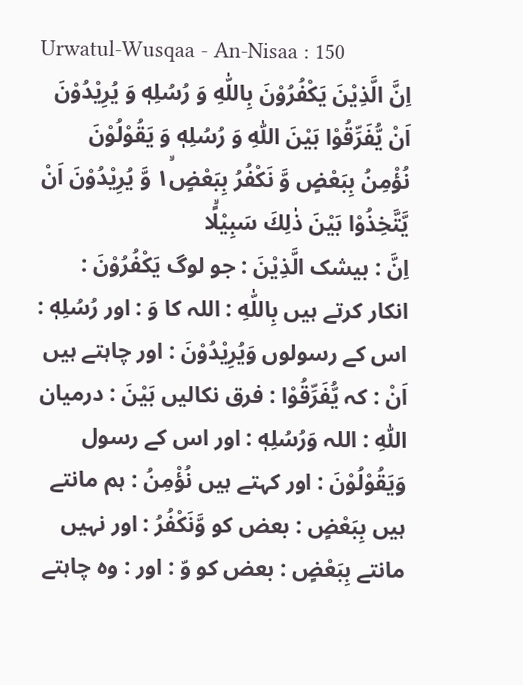Urwatul-Wusqaa - An-Nisaa : 150
اِنَّ الَّذِیْنَ یَكْفُرُوْنَ بِاللّٰهِ وَ رُسُلِهٖ وَ یُرِیْدُوْنَ اَنْ یُّفَرِّقُوْا بَیْنَ اللّٰهِ وَ رُسُلِهٖ وَ یَقُوْلُوْنَ نُؤْمِنُ بِبَعْضٍ وَّ نَكْفُرُ بِبَعْضٍ١ۙ وَّ یُرِیْدُوْنَ اَنْ یَّتَّخِذُوْا بَیْنَ ذٰلِكَ سَبِیْلًۙا
اِنَّ : بیشک الَّذِيْنَ : جو لوگ يَكْفُرُوْنَ : انکار کرتے ہیں بِاللّٰهِ : اللہ کا وَ : اور رُسُلِهٖ : اس کے رسولوں وَيُرِيْدُوْنَ : اور چاہتے ہیں اَنْ : کہ يُّفَرِّقُوْا : فرق نکالیں بَيْنَ : درمیان اللّٰهِ : اللہ وَرُسُلِهٖ : اور اس کے رسول وَيَقُوْلُوْنَ : اور کہتے ہیں نُؤْمِنُ : ہم مانتے ہیں بِبَعْضٍ : بعض کو وَّنَكْفُرُ : اور نہیں مانتے بِبَعْضٍ : بعض کو وّ : اور : وہ چاہتے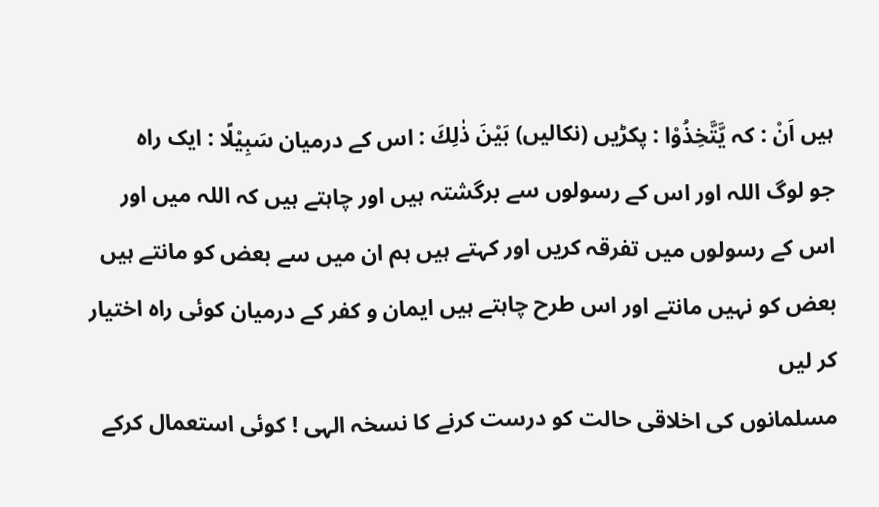ہیں اَنْ : کہ يَّتَّخِذُوْا : پکڑیں (نکالیں) بَيْنَ ذٰلِكَ : اس کے درمیان سَبِيْلًا : ایک راہ
جو لوگ اللہ اور اس کے رسولوں سے برگشتہ ہیں اور چاہتے ہیں کہ اللہ میں اور اس کے رسولوں میں تفرقہ کریں اور کہتے ہیں ہم ان میں سے بعض کو مانتے ہیں بعض کو نہیں مانتے اور اس طرح چاہتے ہیں ایمان و کفر کے درمیان کوئی راہ اختیار کر لیں
مسلمانوں کی اخلاقی حالت کو درست کرنے کا نسخہ الہی ! کوئی استعمال کرکے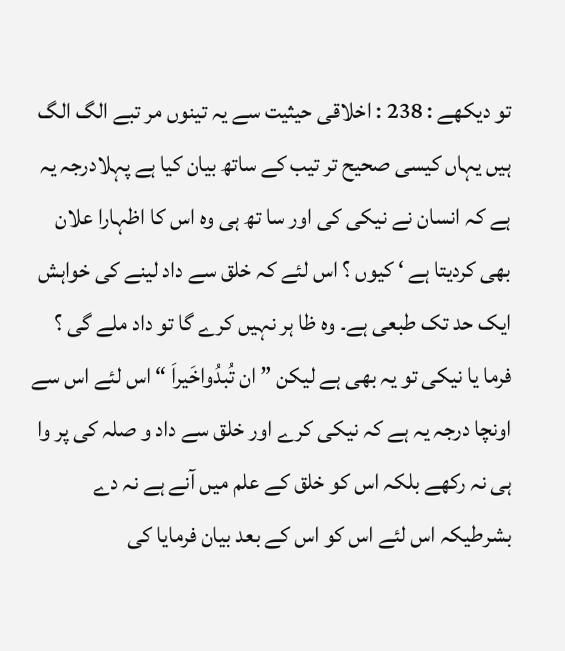تو دیکھے : 238 : اخلاقی حیثیت سے یہ تینوں مر تبے الگ الگ ہیں یہاں کیسی صحیح تر تیب کے ساتھ بیان کیا ہے پہلادرجہ یہ ہے کہ انسان نے نیکی کی اور سا تھ ہی وہ اس کا اظہارا علان بھی کردیتا ہے ‘ کیوں ؟ اس لئے کہ خلق سے داد لینے کی خواہش ایک حد تک طبعی ہے۔ وہ ظا ہر نہیں کرے گا تو داد ملے گی ؟ فرما یا نیکی تو یہ بھی ہے لیکن ” ان تُبدُواخَیراَ “ اس لئے اس سے اونچا درجہ یہ ہے کہ نیکی کرے اور خلق سے داد و صلہ کی پر وا ہی نہ رکھے بلکہ اس کو خلق کے علم میں آنے ہے نہ دے بشرطیکہ اس لئے اس کو اس کے بعد بیان فرمایا کی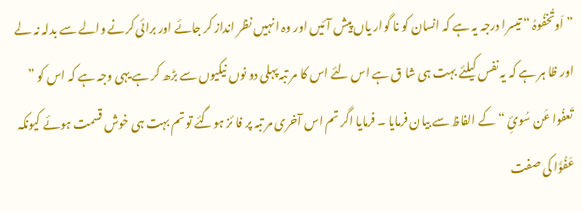” اَوتُخفُوہُ “ تیسرا درجہ یہ ہے کہ انسان کو نا گوار یاں پیش آئیں اور وہ انہیں نظر انداز کر جائے اور برائی کرنے والے سے بدلہ نہ لے اور ظا ہر ہے کہ یہ نفس کیلئے بہت ہی شا ق ہے اس لئے اس کا مر تبہ پہلی دو نوں نیکیوں سے بڑھ کر ہے یہی وجہ ہے کہ اس کو ” تَعفُوا عَن سُوئِ “ کے الفاظ سے بیان فرمایا ۔ فرمایا اگر تم اس آخری مر تبہ پر فا ئز ہوگئے تو تم بہت ہی خوش قسمت ہوئے کیونکہ عَفُوَّا کی صفت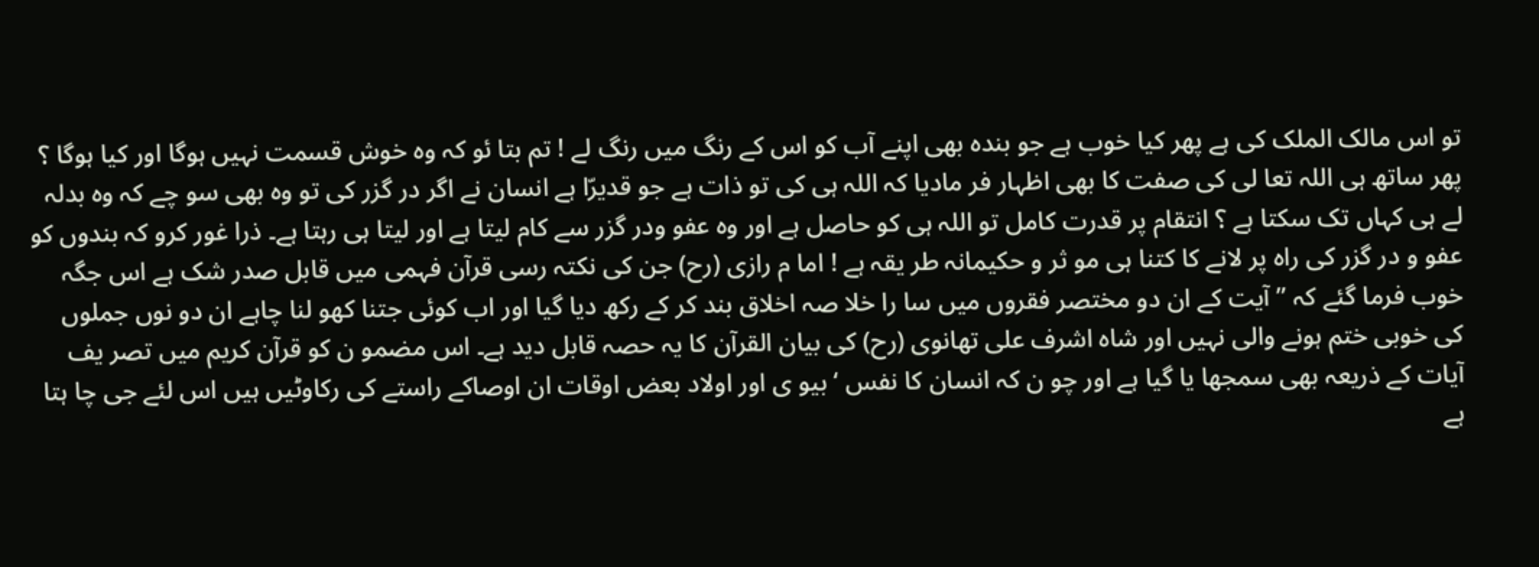تو اس مالک الملک کی ہے پھر کیا خوب ہے جو بندہ بھی اپنے آب کو اس کے رنگ میں رنگ لے ! تم بتا ئو کہ وہ خوش قسمت نہیں ہوگا اور کیا ہوگا ؟ پھر ساتھ ہی اللہ تعا لی کی صفت کا بھی اظہار فر مادیا کہ اللہ ہی کی تو ذات ہے جو قدیرّا ہے انسان نے اگر در گزر کی تو وہ بھی سو چے کہ وہ بدلہ لے ہی کہاں تک سکتا ہے ؟ انتقام پر قدرت کامل تو اللہ ہی کو حاصل ہے اور وہ عفو ودر گزر سے کام لیتا ہے اور لیتا ہی رہتا ہے۔ ذرا غور کرو کہ بندوں کو عفو و در گزر کی راہ پر لانے کا کتنا ہی مو ثر و حکیمانہ طر یقہ ہے ! اما م رازی (رح) جن کی نکتہ رسی قرآن فہمی میں قابل صدر شک ہے اس جگہ خوب فرما گئے کہ ” آیت کے ان دو مختصر فقروں میں سا را خلا صہ اخلاق بند کر کے رکھ دیا گیا اور اب کوئی جتنا کھو لنا چاہے ان دو نوں جملوں کی خوبی ختم ہونے والی نہیں اور شاہ اشرف علی تھانوی (رح) کی بیان القرآن کا یہ حصہ قابل دید ہے۔ اس مضمو ن کو قرآن کریم میں تصر یف آیات کے ذریعہ بھی سمجھا یا گیا ہے اور چو ن کہ انسان کا نفس ‘ بیو ی اور اولاد بعض اوقات ان اوصاکے راستے کی رکاوٹیں ہیں اس لئے جی چا ہتا ہے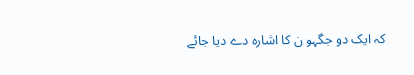کہ ایک دو جگہو ن کا اشارہ دے دیا جائے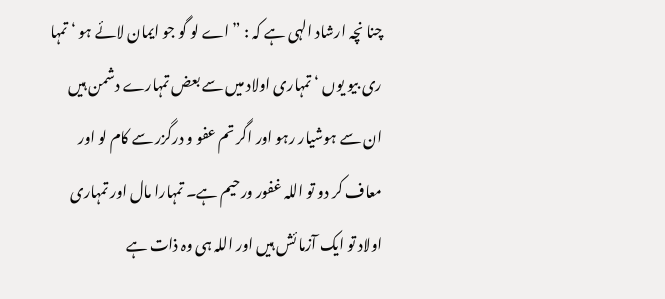چنا نچہ ارشاد الہی ہے کہ : ” اے لو گو جو ایمان لائے ہو ‘ تمہا ری بیو یوں ‘ تمہاری اولاد میں سے بعض تمہارے دشمن ہیں ان سے ہوشیار رہو اور اگر تم عفو و درگزر سے کام لو اور معاف کر دو تو اللہ غفور ورحیم ہے۔ تمہارا مال اور تمہاری اولاد تو ایک آزما ئش ہیں اور اللہ ہی وہ ذات ہے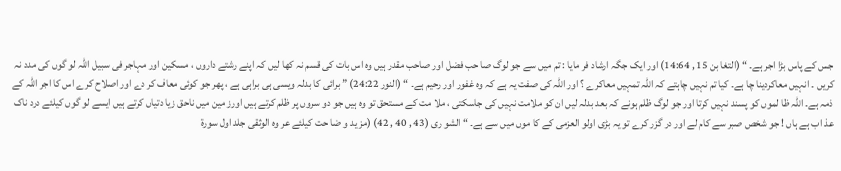جس کے پاس بڑا اجر ہے۔ “ (التغا بن 15 , 14:64) اور ایک جگہ ارشاد فر مایا : تم میں سے جو لوگ صا حب فضل اور صاحب مقدر ہیں وہ اس بات کی قسم نہ کھا لیں کہ اپنے رشتے داروں ، مسکین اور مہاجر فی سبیل اللہ لو گوں کی مدد نہ کریں ۔ انہیں معاکردینا چا ہے۔ کیا تم نہیں چاہتے کہ اللہ تمہیں معاکرے ؟ اور اللہ کی صفت یہ ہے کہ وہ غفور اور رحیم ہے۔ “ (النور 24:22) ” برائی کا بدلہ ویسی ہی براہی ہے ، پھر جو کوئی معاف کر دے اور اصلاح کرے اس کا اجر اللہ کے ذمہ ہے۔ اللہ ظا لموں کو پسند نہیں کرتا اور جو لوگ ظلم ہونے کہ بعد بدلہ لیں ان کو ملامت نہیں کی جاسکتی ، ملا مت کے مستحق تو وہ ہیں جو دو سروں پر ظلم کرتے ہیں اورز مین میں ناحق زیا دتیاں کرتے ہیں ایسے لو گوں کیلئے درد ناک عذ اب ہے ہاں ! جو شخص صبر سے کام لے اور در گزر کرے تو یہ بڑی اولو العزمی کے کا موں میں سے ہے۔ “ الشو ری (43 , 40 , 42) (مز ید و ضا حت کیلئے عر وہ الوثقی جلد اول سورة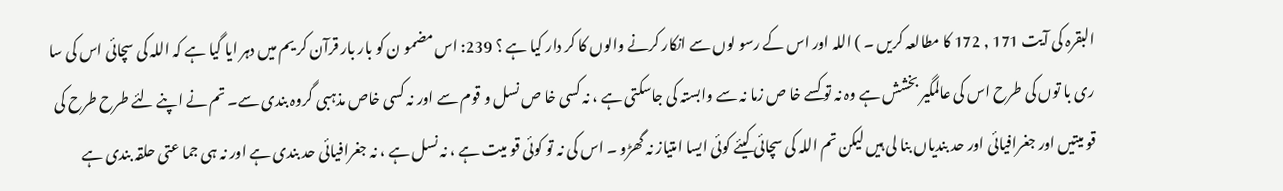البقرہ کی آیت 171 , 172 کا مطالعہ کریں ۔ ) اللہ اور اس کے رسو لوں سے انکار کرنے والوں کا کر دار کیا ہے ؟ 239: اس مضمو ن کو بار بار قرآن کر یم میں دہر ایا گیا ہے کہ اللہ کی سچائی اس کی سا ری با توں کی طرح اس کی عالمگیر بخشش ہے وہ نہ تو کسے خا ص زما نہ سے وابستہ کی جاسکتی ہے ، نہ کسی خا ص نسل و قوم سے اور نہ کسی خاص مذہبی گروہ بندی سے۔ تم نے اپنے لئے طرح طرح کی قو میتیں اور جغرافیائی اور حد بندیاں بنا لی ہیں لیکن تم اللہ کی سچائی کیئے کوئی ایسا امتیاز نہ گھڑو ۔ اس کی نہ تو کوئی قو میت ہے ، نہ نسل ہے ، نہ جغرافیائی حد بندی ہے اور نہ ہی جما عتی حلقہ بندی ہے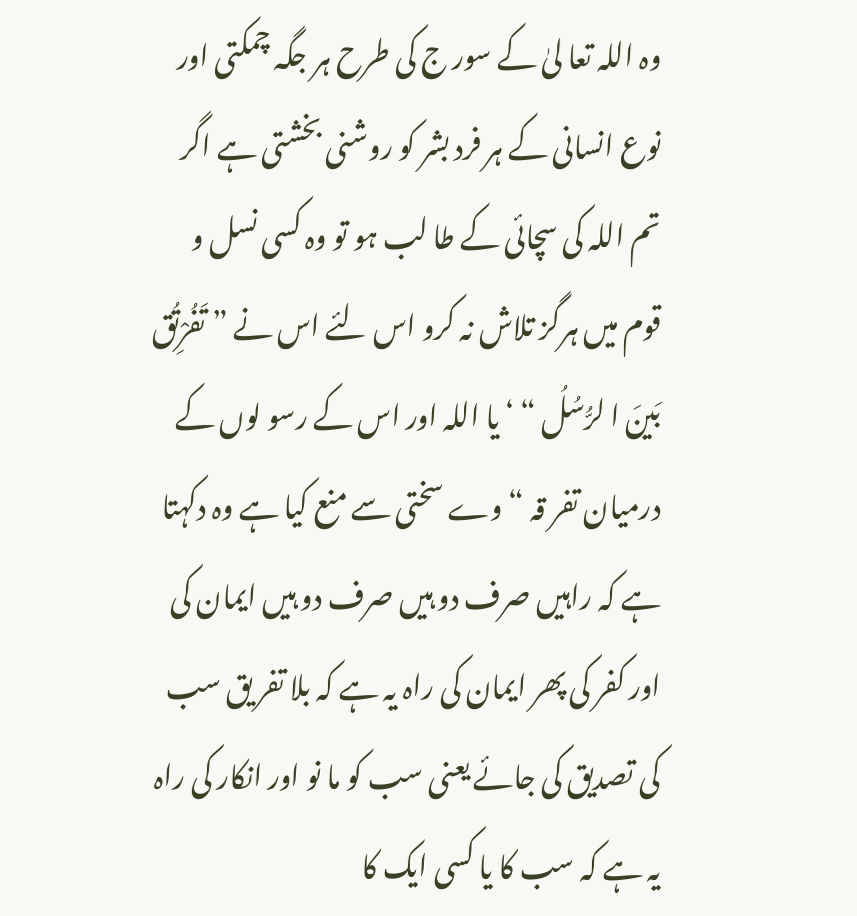وہ اللہ تعا لیٰ کے سور ج کی طرح ہر جگہ چمکتی اور نوع انسانی کے ہر فرد بشر کو روشنی بخشتی ہے اگر تم اللہ کی سچائی کے طا لب ہو تو وہ کسی نسل و قوم میں ہرگز تلاش نہ کرو اس لئے اس نے ” تَفُرِْتُق بَینَ ا لرُّسُلُ “ ‘ یا اللہ اور اس کے رسو لوں کے درمیان تفر قہ “ وے سختی سے منع کیا ہے وہ دکہتا ہے کہ راہیں صرف دو ہیں صرف دو ہیں ایمان کی اور کفر کی پھر ایمان کی راہ یہ ہے کہ بلا تفر یق سب کی تصدیق کی جائے یعنی سب کو ما نو اور انکار کی راہ یہ ہے کہ سب کا یا کسی ایک کا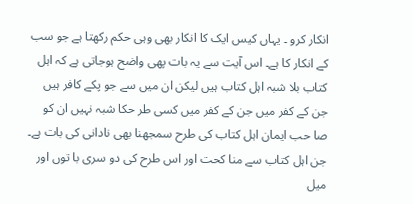انکار کرو ۔ یہاں کیس ایک کا انکار بھی وہی حکم رکھتا ہے جو سب کے انکار کا ہے۔ اس آیت سے یہ بات پھی واضح ہوجاتی ہے کہ اہل کتاب بلا شبہ اہل کتاب ہیں لیکن ان میں سے جو پکے کافر ہیں جن کے کفر میں جن کے کفر میں کسی طر حکا شبہ نہیں ان کو صا حب ایمان اہل کتاب کی طرح سمجھنا بھی نادانی کی بات ہے۔ جن اہل کتاب سے منا کحت اور اس طرح کی دو سری با توں اور میل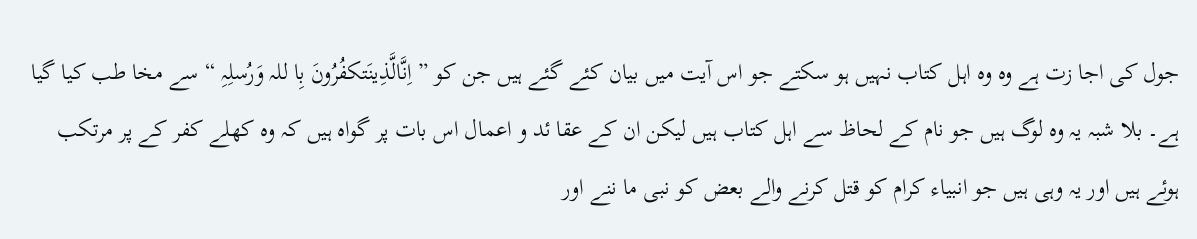جول کی اجا زت ہے وہ وہ اہل کتاب نہیں ہو سکتے جو اس آیت میں بیان کئے گئے ہیں جن کو ” اِنَّالَّذِینَتکفُرُونَ بِا للہ وَرُسلِہِ “ سے مخا طب کیا گیا ہے۔ بلا شبہ یہ وہ لوگ ہیں جو نام کے لحاظ سے اہل کتاب ہیں لیکن ان کے عقا ئد و اعمال اس بات پر گواہ ہیں کہ وہ کھلے کفر کے پر مرتکب ہوئے ہیں اور یہ وہی ہیں جو انبیاء کرام کو قتل کرنے والے بعض کو نبی ما ننے اور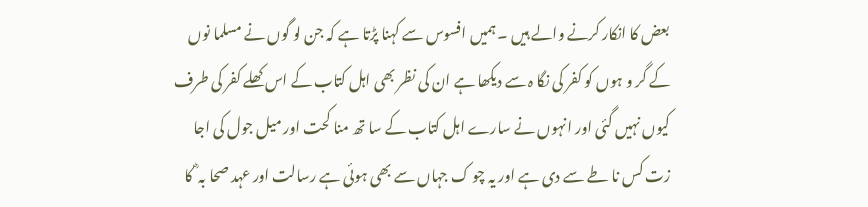بعض کا انکار کرنے والے ہیں ۔ ہمیں افسوس سے کہنا پڑتا ہے کہ جن لو گوں نے مسلما نوں کے گر و ہوں کو کفر کی نگا ہ سے دیکھا ہے ان کی نظر بھی اہل کتاب کے اس کھلے کفر کی طرف کیوں نہیں گئی اور انہوں نے سارے اہل کتاب کے سا تھ منا کحت اور میل جول کی اجا زت کس نا طے سے دی ہے اور یہ چو ک جہاں سے بھی ہوئی ہے رسالت اور عہد صحا بہ ؓ کا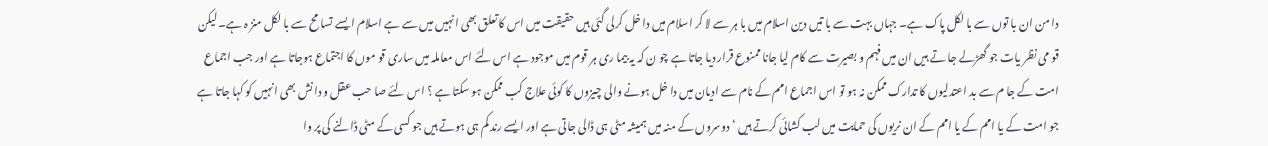دا من ان با توں سے با لکل پاک ہے۔ جہاں بہت سے با تیں دین اسلام میں با ہر سے لا کر اسلام میں دا خل کرلی گئی ہیں حقیقت میں اس کا تعلق بھی انہیں میں سے ہے اسلام ایسے تسا مح سے با لکل منز ہ ہے۔ لیکن قو می نظر یات جو گھڑلے جا تے ہیں ان میں فہم و بصیرت سے کام لیا جانا ممنوع قرار دیا جاتا ہے چو ن کہ یہ بیما ری ہر قوم میں موجود ہے اس لئے اس معاملہ میں ساری قو موں کا اجتماع ہوجاتا ہے اور جب اجماع امت کے جا م سے بد اعتدلیوں کا تدارک ممکن نہ ہو تو اس اجماع امم کے نام سے ادیان میں دا خل ہونے والی چیزوں کا کوئی علاج کب ممکن ہو سکتا ہے ؟ اس لئے صا حب عقل و دا نش بھی انہیں کو کہا جاتا ہے جو امت کے یا امم کے یا امم کے ان نریوں کی حمایت میں لب کشائی کرتے ہیں ‘ دوسروں کے منہ میں ہمیشہ مٹی ہی ڈالی جاتی ہے اور ایسے رند کم ہی ہوتے ہیں جو کسی کے مٹی ڈالنے کی پر وا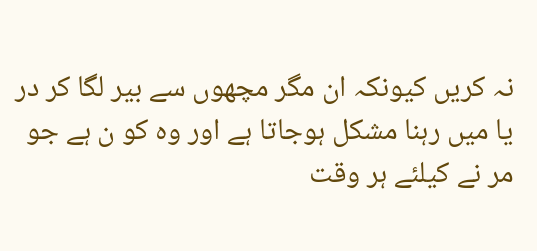نہ کریں کیونکہ ان مگر مچھوں سے بیر لگا کر در یا میں رہنا مشکل ہوجاتا ہے اور وہ کو ن ہے جو مر نے کیلئے ہر وقت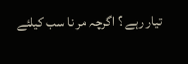تیار رہے ؟ اگرچہ مر نا سب کیلئے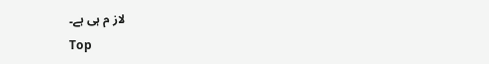لاز م ہی ہے۔
Top